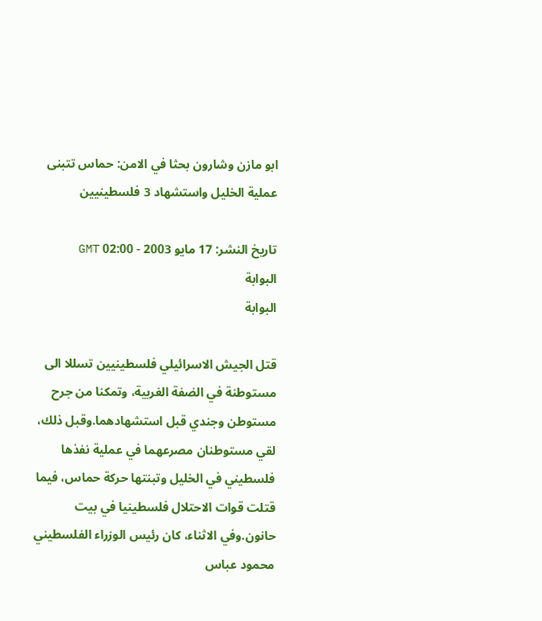ابو مازن وشارون بحثا في الامن: حماس تتبنى عملية الخليل واستشهاد 3 فلسطينيين

تاريخ النشر: 17 مايو 2003 - 02:00 GMT
البوابة
البوابة

قتل الجيش الاسرائيلي فلسطينيين تسللا الى مستوطنة في الضفة الغربية، وتمكنا من جرح مستوطن وجندي قبل استشهادهما.وقبل ذلك، لقي مستوطنان مصرعهما في عملية نفذها فلسطيني في الخليل وتبنتها حركة حماس، فيما قتلت قوات الاحتلال فلسطينيا في بيت حانون.وفي الاثناء، كان رئيس الوزراء الفلسطيني محمود عباس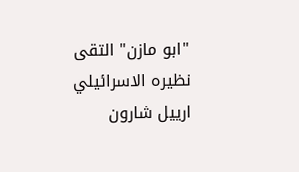"ابو مازن" التقى نظيره الاسرائيلي ارييل شارون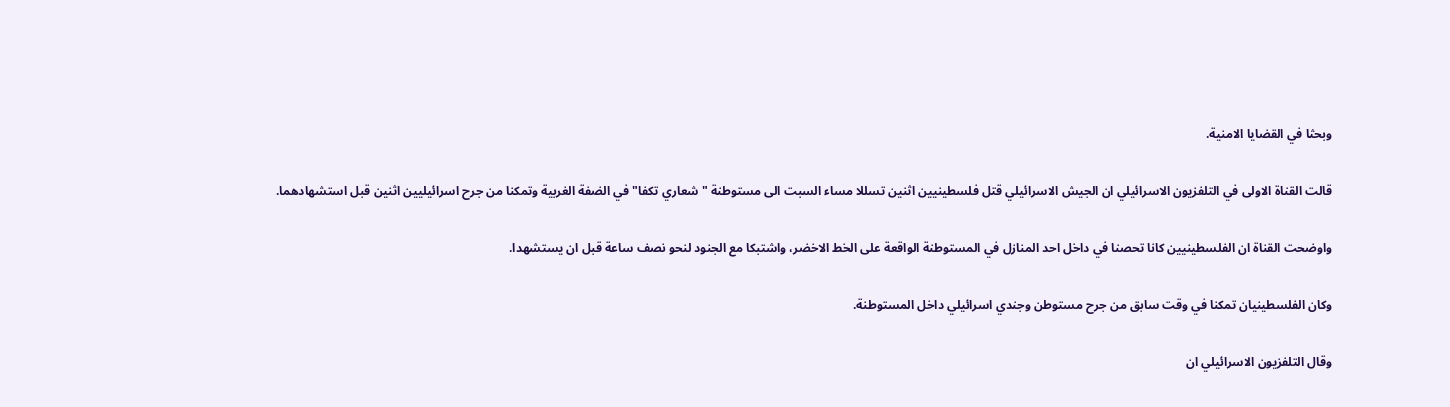وبحثا في القضايا الامنية.

قالت القناة الاولى في التلفزيون الاسرائيلي ان الجيش الاسرائيلي قتل فلسطينيين اثنين تسللا مساء السبت الى مستوطنة "شعاري تكفا" في الضفة الغربية وتمكنا من جرح اسرائيليين اثنين قبل استشهادهما.

واوضحت القناة ان الفلسطينيين كانا تحصنا في داخل احد المنازل في المستوطنة الواقعة على الخط الاخضر، واشتبكا مع الجنود لنحو نصف ساعة قبل ان يستشهدا.

وكان الفلسطينيان تمكنا في وقت سابق من جرح مستوطن وجندي اسرائيلي داخل المستوطنة.

وقال التلفزيون الاسرائيلي ان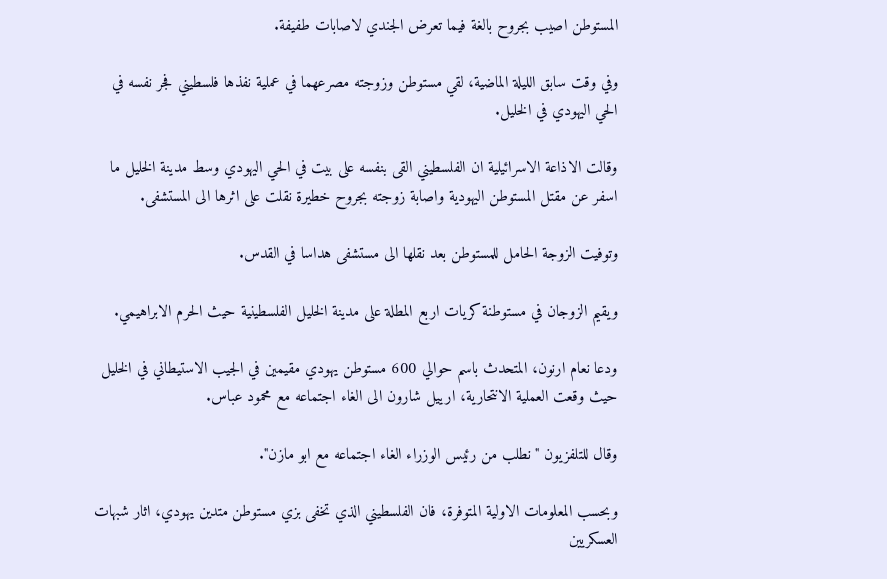المستوطن اصيب بجروح بالغة فيما تعرض الجندي لاصابات طفيفة.

وفي وقت سابق الليلة الماضية، لقي مستوطن وزوجته مصرعهما في عملية نفذها فلسطيني فجر نفسه في الحي اليهودي في الخليل.

وقالت الاذاعة الاسرائيلية ان الفلسطيني القى بنفسه على بيت في الحي اليهودي وسط مدينة الخليل ما اسفر عن مقتل المستوطن اليهودية واصابة زوجته بجروح خطيرة نقلت على اثرها الى المستشفى.

وتوفيت الزوجة الحامل للمستوطن بعد نقلها الى مستشفى هداسا في القدس.

ويقيم الزوجان في مستوطنة كريات اربع المطلة على مدينة الخليل الفلسطينية حيث الحرم الابراهيمي.

ودعا نعام ارنون، المتحدث باسم حوالي 600 مستوطن يهودي مقيمين في الجيب الاستيطاني في الخليل حيث وقعت العملية الانتحارية، ارييل شارون الى الغاء اجتماعه مع محمود عباس.

وقال للتلفزيون "نطلب من رئيس الوزراء الغاء اجتماعه مع ابو مازن".

وبحسب المعلومات الاولية المتوفرة، فان الفلسطيني الذي تخفى بزي مستوطن متدين يهودي، اثار شبهات العسكريين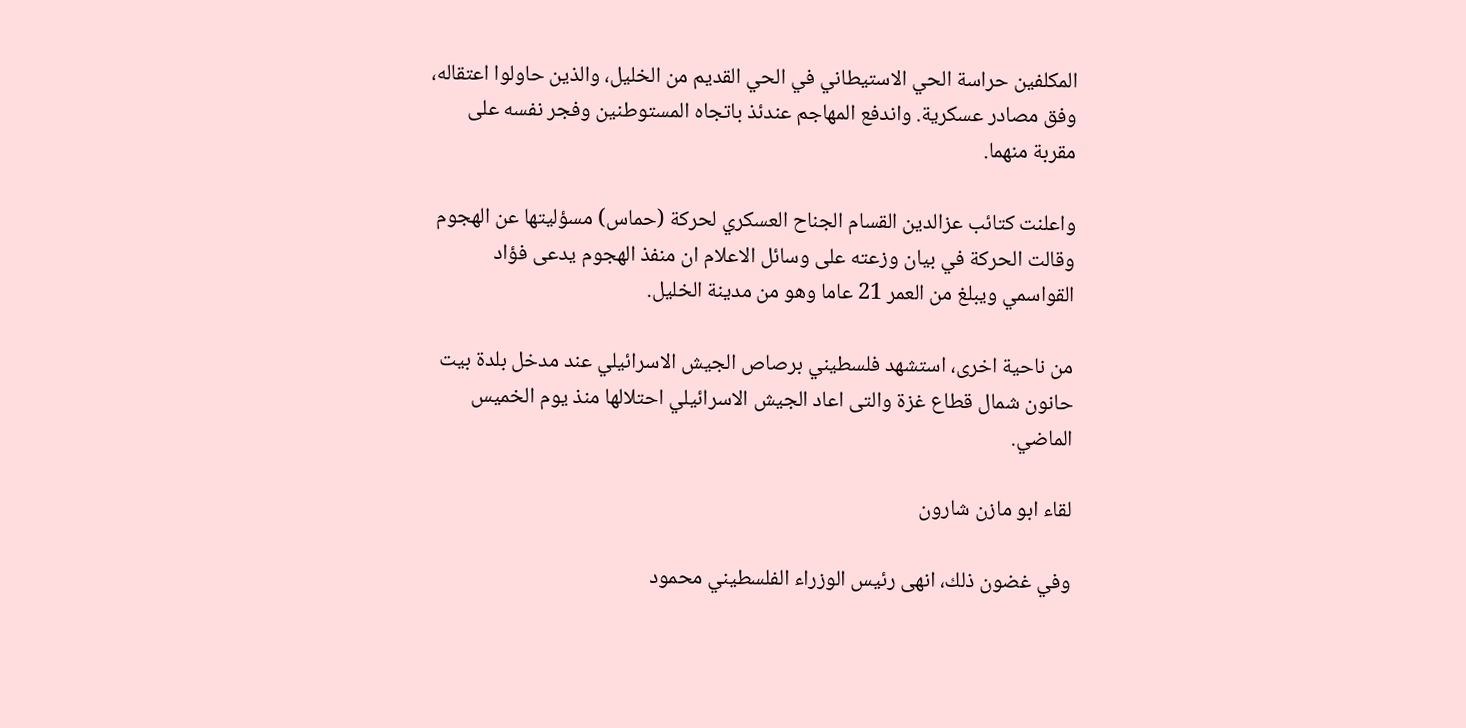المكلفين حراسة الحي الاستيطاني في الحي القديم من الخليل، والذين حاولوا اعتقاله، وفق مصادر عسكرية. واندفع المهاجم عندئذ باتجاه المستوطنين وفجر نفسه على مقربة منهما.

واعلنت كتائب عزالدين القسام الجناح العسكري لحركة (حماس) مسؤليتها عن الهجوم وقالت الحركة في بيان وزعته على وسائل الاعلام ان منفذ الهجوم يدعى فؤاد القواسمي ويبلغ من العمر 21 عاما وهو من مدينة الخليل.

من ناحية اخرى، استشهد فلسطيني برصاص الجيش الاسرائيلي عند مدخل بلدة بيت حانون شمال قطاع غزة والتى اعاد الجيش الاسرائيلي احتلالها منذ يوم الخميس الماضي.

لقاء ابو مازن شارون

وفي غضون ذلك، انهى رئيس الوزراء الفلسطيني محمود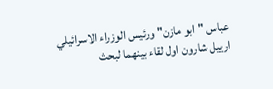عباس "ابو مازن" ورئيس الوزراء الاسرائيلي ارييل شارون اول لقاء بينهما لبحث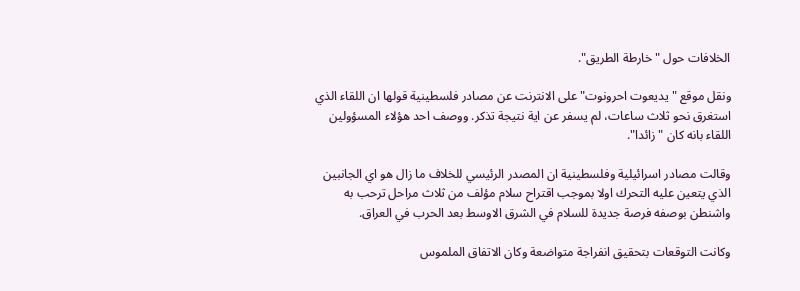الخلافات حول "خارطة الطريق".

ونقل موقع "يديعوت احرونوت" على الانترنت عن مصادر فلسطينية قولها ان اللقاء الذي استغرق نحو ثلاث ساعات، لم يسفر عن اية نتيجة تذكر. ووصف احد هؤلاء المسؤولين اللقاء بانه كان "زائدا".

وقالت مصادر اسرائيلية وفلسطينية ان المصدر الرئيسي للخلاف ما زال هو اي الجانبين الذي يتعين عليه التحرك اولا بموجب اقتراح سلام مؤلف من ثلاث مراحل ترحب به واشنطن بوصفه فرصة جديدة للسلام في الشرق الاوسط بعد الحرب في العراق.

وكانت التوقعات بتحقيق انفراجة متواضعة وكان الاتفاق الملموس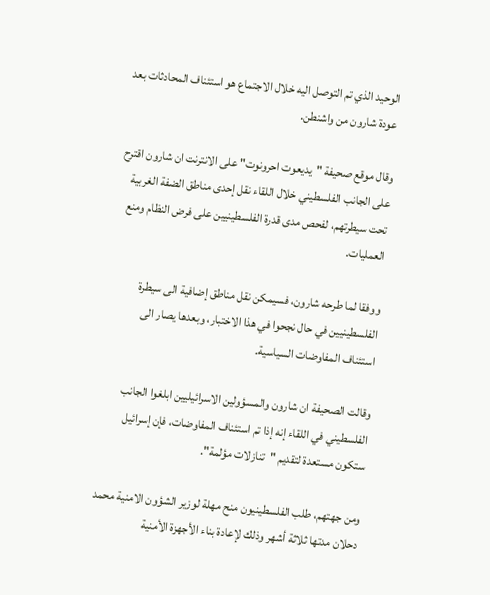الوحيد الذي تم التوصل اليه خلال الاجتماع هو استئناف المحادثات بعد عودة شارون من واشنطن.

وقال موقع صحيفة "يديعوت احرونوت" على الانترنت ان شارون اقترح على الجانب الفلسطيني خلال اللقاء نقل إحدى مناطق الضفة الغربية تحت سيطرتهم، لفحص مدى قدرة الفلسطينيين على فرض النظام ومنع العمليات.

ووفقا لما طرحه شارون، فسيمكن نقل مناطق إضافية الى سيطرة الفلسطينيين في حال نجحوا في هذا الاختبار، وبعدها يصار الى استئناف المفاوضات السياسية.

وقالت الصحيفة ان شارون والمسؤولين الاسرائيليين ابلغوا الجانب الفلسطيني في اللقاء إنه إذا تم استئناف المفاوضات، فإن إسرائيل ستكون مستعدة لتقديم "تنازلات مؤلمة".

ومن جهتهم، طلب الفلسطينيون منح مهلة لوزير الشؤون الامنية محمد دحلان مدتها ثلاثة أشهر وذلك لإعادة بناء الأجهزة الأمنية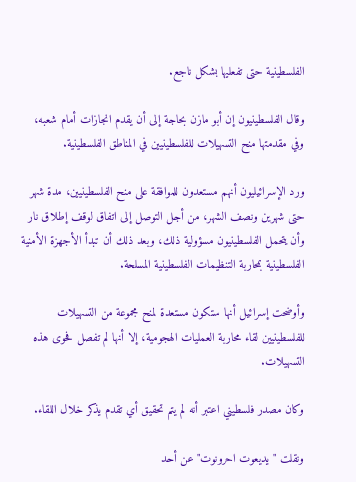الفلسطينية حتى تفعليها بشكل ناجع.

وقال الفلسطينيون إن أبو مازن بحاجة إلى أن يقدم انجازات أمام شعبه، وفي مقدمتها منح التسهيلات للفلسطينيين في المناطق الفلسطينية.

ورد الإسرائيليون أنهم مستعدون للموافقة على منح الفلسطينيين، مدة شهر حتى شهرين ونصف الشهر، من أجل التوصل إلى اتفاق لوقف إطلاق نار وأن يتحمل الفلسطينيون مسؤولية ذلك، وبعد ذلك أن تبدأ الأجهزة الأمنية الفلسطينية بمحاربة التنظيمات الفلسطينية المسلحة.

وأوضحت إسرائيل أنها ستكون مستعدة لمنح مجموعة من التسهيلات للفلسطينيين لقاء محاربة العمليات الهجومية، إلا أنها لم تفصل فحوى هذه التسهيلات.

وكان مصدر فلسطيني اعتبر أنه لم يتم تحقيق أي تقدم يذكر خلال اللقاء.

ونقلت "يديعوت احرونوت" عن أحد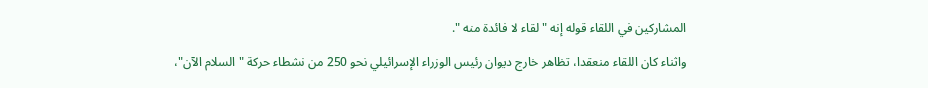المشاركين في اللقاء قوله إنه " لقاء لا فائدة منه ".

واثناء كان اللقاء منعقدا، تظاهر خارج ديوان رئيس الوزراء الإسرائيلي نحو 250 من نشطاء حركة "السلام الآن"،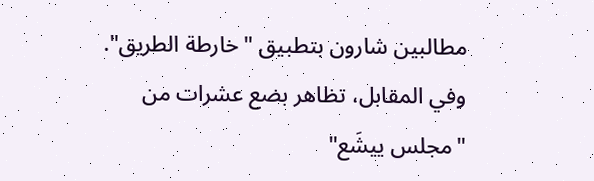مطالبين شارون بتطبيق "خارطة الطريق". وفي المقابل، تظاهر بضع عشرات من "مجلس ييشَع"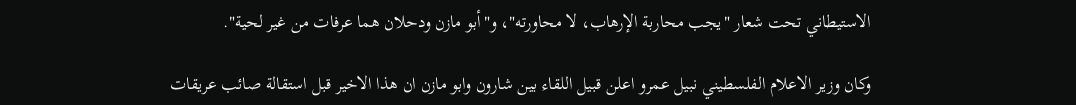الاستيطاني تحت شعار "يجب محاربة الإرهاب، لا محاورته"، و"أبو مازن ودحلان هما عرفات من غير لحية".

وكان وزير الاعلام الفلسطيني نبيل عمرو اعلن قبيل اللقاء بين شارون وابو مازن ان هذا الاخير قبل استقالة صائب عريقات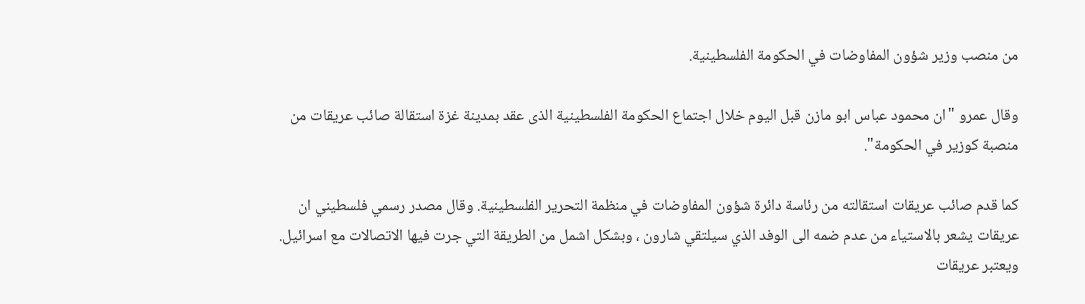من منصب وزير شؤون المفاوضات في الحكومة الفلسطينية.

وقال عمرو "ان محمود عباس ابو مازن قبل اليوم خلال اجتماع الحكومة الفلسطينية الذى عقد بمدينة غزة استقالة صائب عريقات من منصبة كوزير في الحكومة".

كما قدم صائب عريقات استقالته من رئاسة دائرة شؤون المفاوضات في منظمة التحرير الفلسطينية. وقال مصدر رسمي فلسطيني ان عريقات يشعر بالاستياء من عدم ضمه الى الوفد الذي سيلتقي شارون ، وبشكل اشمل من الطريقة التي جرت فيها الاتصالات مع اسرائيل. ويعتبر عريقات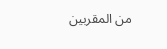من المقربين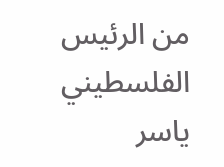من الرئيس الفلسطيني ياسر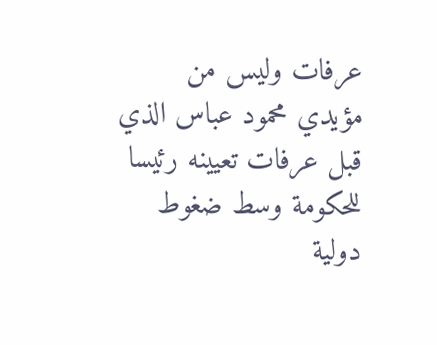عرفات وليس من مؤيدي محمود عباس الذي قبل عرفات تعيينه رئيسا للحكومة وسط ضغوط دولية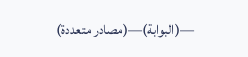—(البوابة)—(مصادر متعددة)